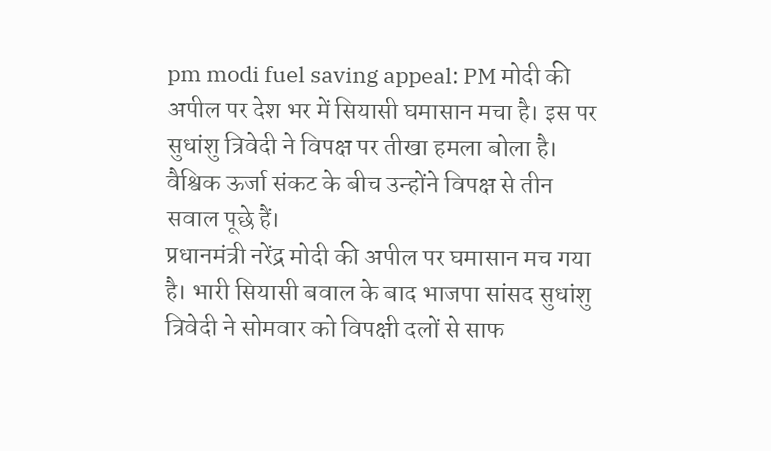pm modi fuel saving appeal: PM मोदी की अपील पर देश भर में सियासी घमासान मचा है। इस पर सुधांशु त्रिवेदी ने विपक्ष पर तीखा हमला बोला है। वैश्विक ऊर्जा संकट के बीच उन्होंने विपक्ष से तीन सवाल पूछे हैं।
प्रधानमंत्री नरेंद्र मोदी की अपील पर घमासान मच गया है। भारी सियासी बवाल के बाद भाजपा सांसद सुधांशु त्रिवेदी ने सोमवार को विपक्षी दलों से साफ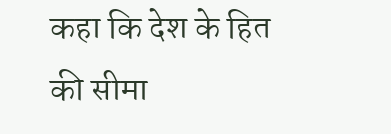कहा कि देश के हित की सीमा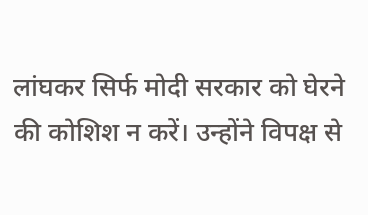लांघकर सिर्फ मोदी सरकार को घेरने की कोशिश न करें। उन्होंने विपक्ष से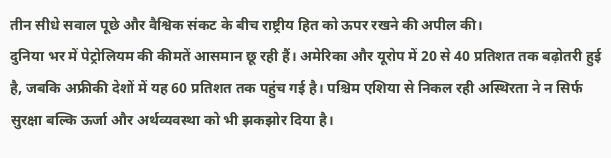तीन सीधे सवाल पूछे और वैश्विक संकट के बीच राष्ट्रीय हित को ऊपर रखने की अपील की।
दुनिया भर में पेट्रोलियम की कीमतें आसमान छू रही हैं। अमेरिका और यूरोप में 20 से 40 प्रतिशत तक बढ़ोतरी हुई है, जबकि अफ्रीकी देशों में यह 60 प्रतिशत तक पहुंच गई है। पश्चिम एशिया से निकल रही अस्थिरता ने न सिर्फ सुरक्षा बल्कि ऊर्जा और अर्थव्यवस्था को भी झकझोर दिया है।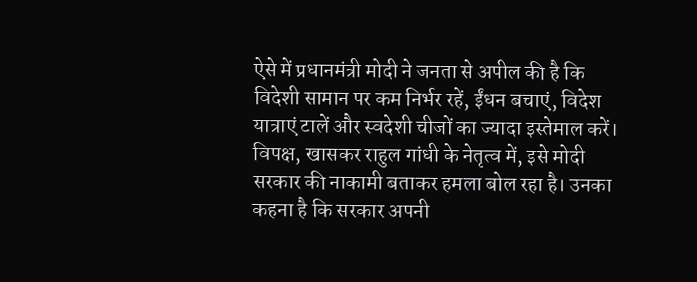ऐसे में प्रधानमंत्री मोदी ने जनता से अपील की है कि विदेशी सामान पर कम निर्भर रहें, ईंधन बचाएं, विदेश यात्राएं टालें और स्वदेशी चीजों का ज्यादा इस्तेमाल करें।
विपक्ष, खासकर राहुल गांधी के नेतृत्व में, इसे मोदी सरकार की नाकामी बताकर हमला बोल रहा है। उनका कहना है कि सरकार अपनी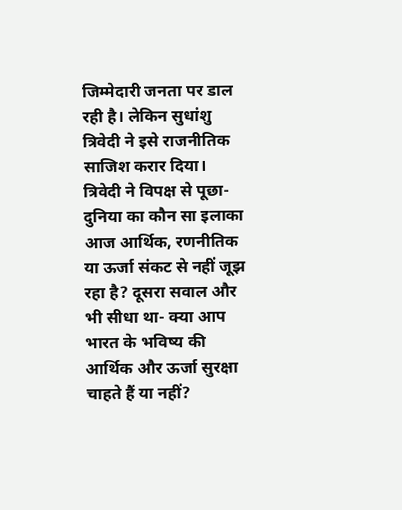जिम्मेदारी जनता पर डाल रही है। लेकिन सुधांशु त्रिवेदी ने इसे राजनीतिक साजिश करार दिया।
त्रिवेदी ने विपक्ष से पूछा- दुनिया का कौन सा इलाका आज आर्थिक, रणनीतिक या ऊर्जा संकट से नहीं जूझ रहा है? दूसरा सवाल और भी सीधा था- क्या आप भारत के भविष्य की आर्थिक और ऊर्जा सुरक्षा चाहते हैं या नहीं?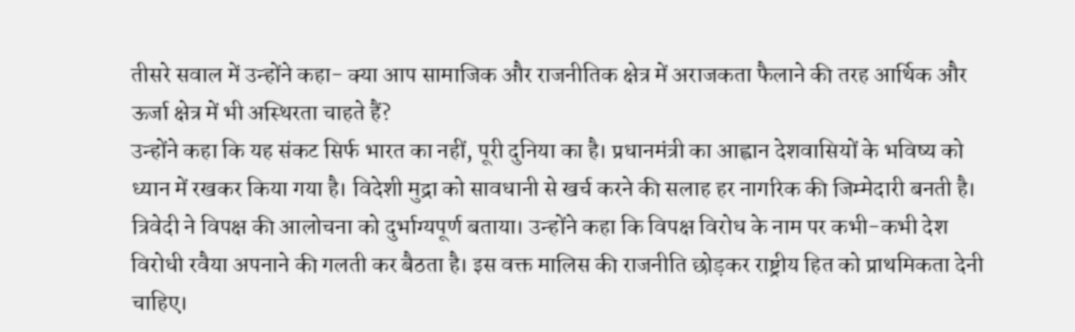तीसरे सवाल में उन्होंने कहा- क्या आप सामाजिक और राजनीतिक क्षेत्र में अराजकता फैलाने की तरह आर्थिक और ऊर्जा क्षेत्र में भी अस्थिरता चाहते हैं?
उन्होंने कहा कि यह संकट सिर्फ भारत का नहीं, पूरी दुनिया का है। प्रधानमंत्री का आह्वान देशवासियों के भविष्य को ध्यान में रखकर किया गया है। विदेशी मुद्रा को सावधानी से खर्च करने की सलाह हर नागरिक की जिम्मेदारी बनती है।
त्रिवेदी ने विपक्ष की आलोचना को दुर्भाग्यपूर्ण बताया। उन्होंने कहा कि विपक्ष विरोध के नाम पर कभी-कभी देश विरोधी रवैया अपनाने की गलती कर बैठता है। इस वक्त मालिस की राजनीति छोड़कर राष्ट्रीय हित को प्राथमिकता देनी चाहिए।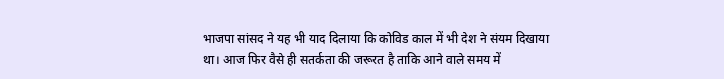भाजपा सांसद ने यह भी याद दिलाया कि कोविड काल में भी देश ने संयम दिखाया था। आज फिर वैसे ही सतर्कता की जरूरत है ताकि आने वाले समय में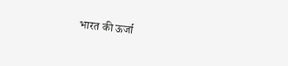भारत की ऊर्जा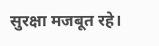सुरक्षा मजबूत रहे।